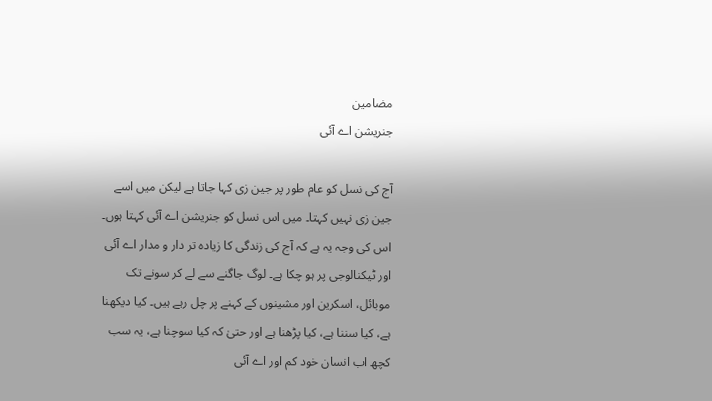مضامین
جنریشن اے آئی

آج کی نسل کو عام طور پر جین زی کہا جاتا ہے لیکن میں اسے جین زی نہیں کہتا۔ میں اس نسل کو جنریشن اے آئی کہتا ہوں۔ اس کی وجہ یہ ہے کہ آج کی زندگی کا زیادہ تر دار و مدار اے آئی اور ٹیکنالوجی پر ہو چکا ہے۔ لوگ جاگنے سے لے کر سونے تک موبائل، اسکرین اور مشینوں کے کہنے پر چل رہے ہیں۔ کیا دیکھنا ہے، کیا سننا ہے، کیا پڑھنا ہے اور حتیٰ کہ کیا سوچنا ہے، یہ سب کچھ اب انسان خود کم اور اے آئی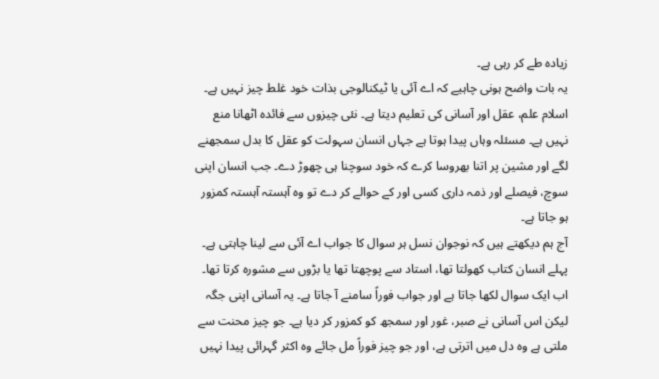زیادہ طے کر رہی ہے۔
یہ بات واضح ہونی چاہیے کہ اے آئی یا ٹیکنالوجی بذات خود غلط چیز نہیں ہے۔ اسلام علم، عقل اور آسانی کی تعلیم دیتا ہے۔ نئی چیزوں سے فائدہ اٹھانا منع نہیں ہے۔ مسئلہ وہاں پیدا ہوتا ہے جہاں انسان سہولت کو عقل کا بدل سمجھنے لگے اور مشین پر اتنا بھروسا کرے کہ خود سوچنا ہی چھوڑ دے۔ جب انسان اپنی سوچ، فیصلے اور ذمہ داری کسی اور کے حوالے کر دے تو وہ آہستہ آہستہ کمزور ہو جاتا ہے۔
آج ہم دیکھتے ہیں کہ نوجوان نسل ہر سوال کا جواب اے آئی سے لینا چاہتی ہے۔ پہلے انسان کتاب کھولتا تھا، استاد سے پوچھتا تھا یا بڑوں سے مشورہ کرتا تھا۔ اب ایک سوال لکھا جاتا ہے اور جواب فوراً سامنے آ جاتا ہے۔ یہ آسانی اپنی جگہ لیکن اس آسانی نے صبر، غور اور سمجھ کو کمزور کر دیا ہے۔ جو چیز محنت سے ملتی ہے وہ دل میں اترتی ہے، اور جو چیز فوراً مل جائے وہ اکثر گہرائی پیدا نہیں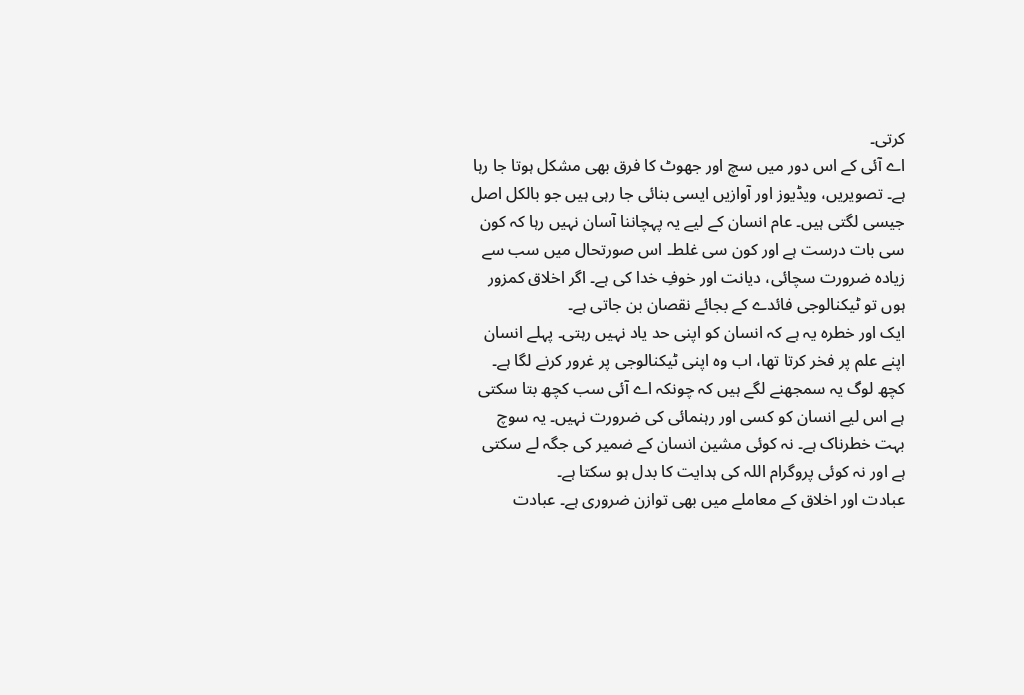کرتی۔
اے آئی کے اس دور میں سچ اور جھوٹ کا فرق بھی مشکل ہوتا جا رہا ہے۔ تصویریں، ویڈیوز اور آوازیں ایسی بنائی جا رہی ہیں جو بالکل اصل جیسی لگتی ہیں۔ عام انسان کے لیے یہ پہچاننا آسان نہیں رہا کہ کون سی بات درست ہے اور کون سی غلط۔ اس صورتحال میں سب سے زیادہ ضرورت سچائی، دیانت اور خوفِ خدا کی ہے۔ اگر اخلاق کمزور ہوں تو ٹیکنالوجی فائدے کے بجائے نقصان بن جاتی ہے۔
ایک اور خطرہ یہ ہے کہ انسان کو اپنی حد یاد نہیں رہتی۔ پہلے انسان اپنے علم پر فخر کرتا تھا، اب وہ اپنی ٹیکنالوجی پر غرور کرنے لگا ہے۔ کچھ لوگ یہ سمجھنے لگے ہیں کہ چونکہ اے آئی سب کچھ بتا سکتی ہے اس لیے انسان کو کسی اور رہنمائی کی ضرورت نہیں۔ یہ سوچ بہت خطرناک ہے۔ نہ کوئی مشین انسان کے ضمیر کی جگہ لے سکتی ہے اور نہ کوئی پروگرام اللہ کی ہدایت کا بدل ہو سکتا ہے۔
عبادت اور اخلاق کے معاملے میں بھی توازن ضروری ہے۔ عبادت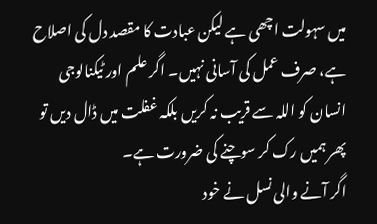میں سہولت اچھی ہے لیکن عبادت کا مقصد دل کی اصلاح ہے، صرف عمل کی آسانی نہیں۔ اگر علم اور ٹیکنالوجی انسان کو اللہ سے قریب نہ کریں بلکہ غفلت میں ڈال دیں تو پھر ہمیں رک کر سوچنے کی ضرورت ہے۔
اگر آنے والی نسل نے خود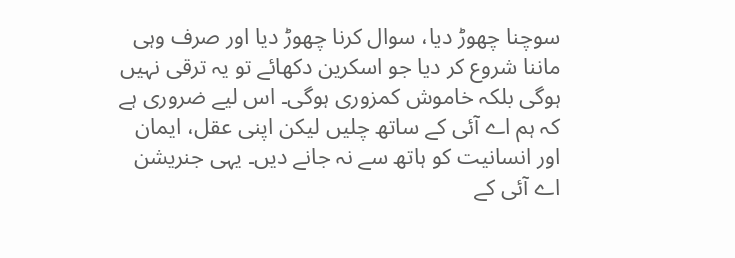سوچنا چھوڑ دیا، سوال کرنا چھوڑ دیا اور صرف وہی ماننا شروع کر دیا جو اسکرین دکھائے تو یہ ترقی نہیں ہوگی بلکہ خاموش کمزوری ہوگی۔ اس لیے ضروری ہے کہ ہم اے آئی کے ساتھ چلیں لیکن اپنی عقل، ایمان اور انسانیت کو ہاتھ سے نہ جانے دیں۔ یہی جنریشن اے آئی کے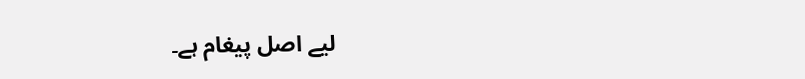لیے اصل پیغام ہے۔